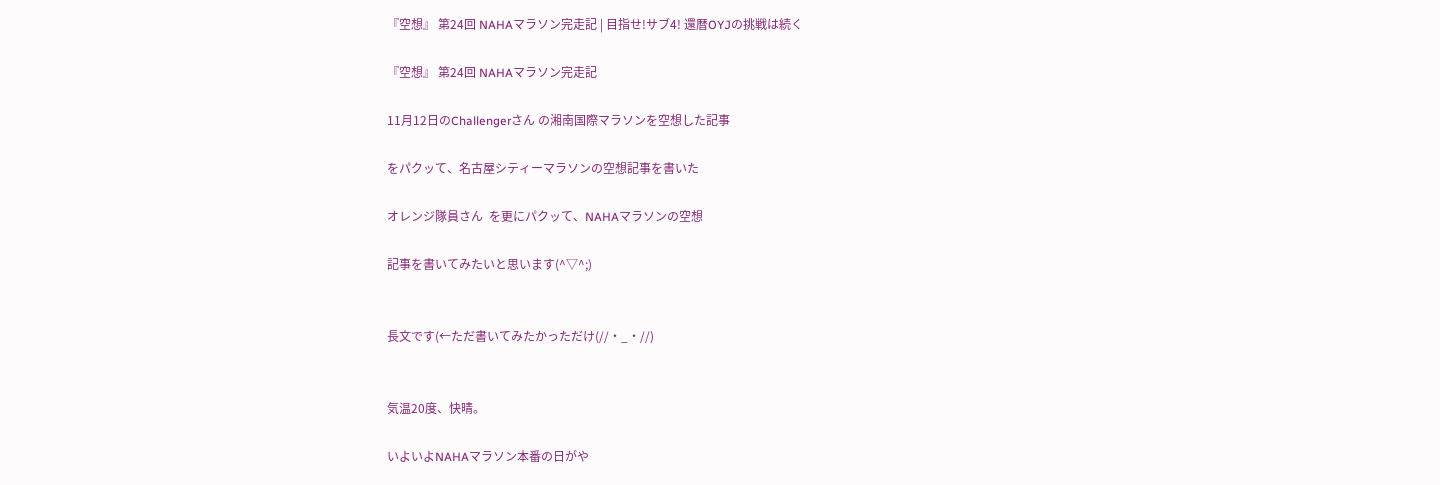『空想』 第24回 NAHAマラソン完走記 | 目指せ!サブ4! 還暦OYJの挑戦は続く

『空想』 第24回 NAHAマラソン完走記

11月12日のChallengerさん の湘南国際マラソンを空想した記事

をパクッて、名古屋シティーマラソンの空想記事を書いた

オレンジ隊員さん  を更にパクッて、NAHAマラソンの空想

記事を書いてみたいと思います(^▽^;)


長文です(←ただ書いてみたかっただけ(//・_・//)


気温20度、快晴。

いよいよNAHAマラソン本番の日がや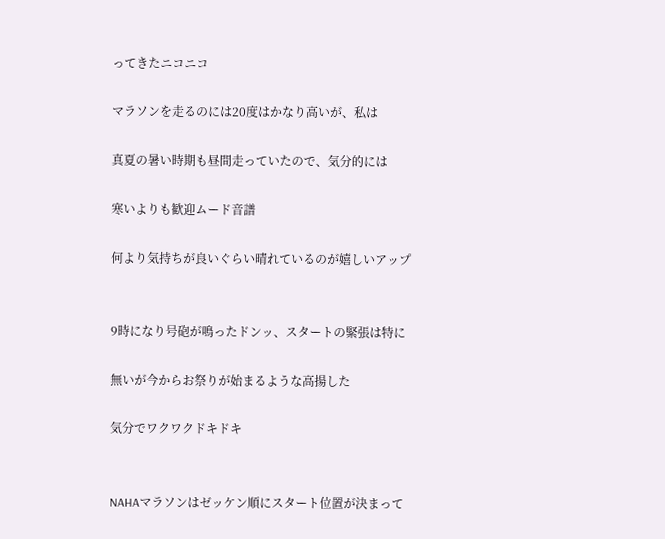ってきたニコニコ

マラソンを走るのには20度はかなり高いが、私は

真夏の暑い時期も昼間走っていたので、気分的には

寒いよりも歓迎ムード音譜

何より気持ちが良いぐらい晴れているのが嬉しいアップ


9時になり号砲が鳴ったドンッ、スタートの緊張は特に

無いが今からお祭りが始まるような高揚した

気分でワクワクドキドキ


NAHAマラソンはゼッケン順にスタート位置が決まって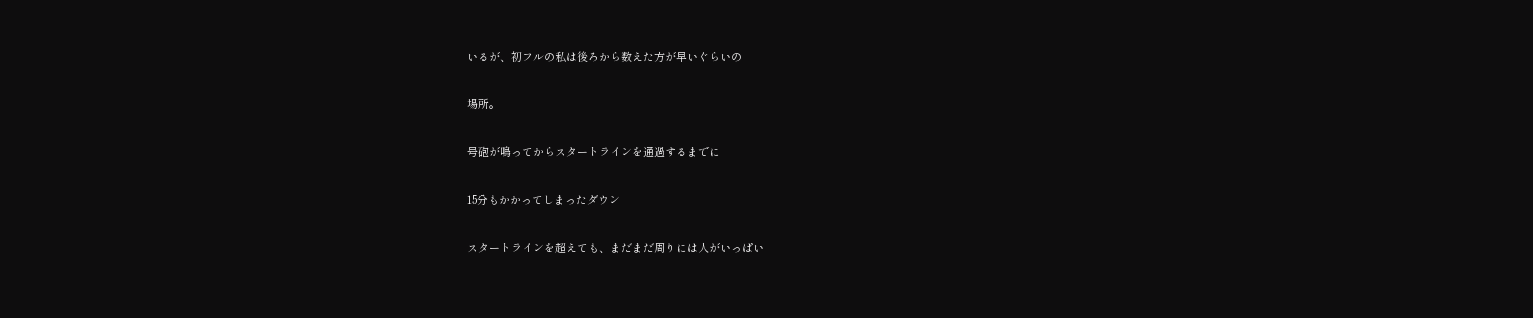いるが、初フルの私は後ろから数えた方が早いぐらいの

場所。

号砲が鳴ってからスタートラインを通過するまでに

15分もかかってしまったダウン

スタートラインを超えても、まだまだ周りには人がいっぱい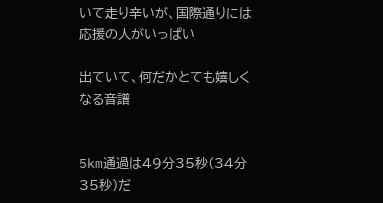いて走り辛いが、国際通りには応援の人がいっぱい

出ていて、何だかとても嬉しくなる音譜


5km通過は49分35秒(34分35秒)だ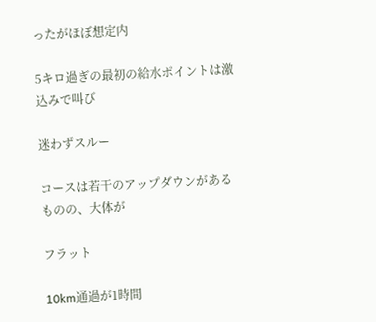ったがほぼ想定内

5キロ過ぎの最初の給水ポイントは激込みで叫び

迷わずスルー

コースは若干のアップダウンがあるものの、大体が

フラット

10km通過が1時間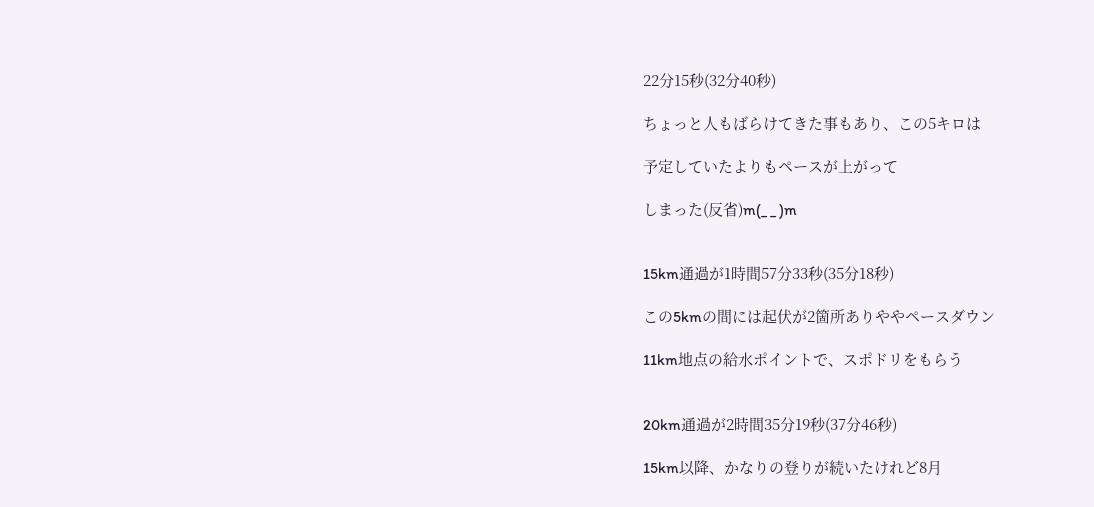22分15秒(32分40秒)

ちょっと人もばらけてきた事もあり、この5キロは

予定していたよりもペースが上がって

しまった(反省)m(_ _ )m


15km通過が1時間57分33秒(35分18秒)

この5kmの間には起伏が2箇所ありややペースダウン

11km地点の給水ポイントで、スポドリをもらう


20km通過が2時間35分19秒(37分46秒)

15km以降、かなりの登りが続いたけれど8月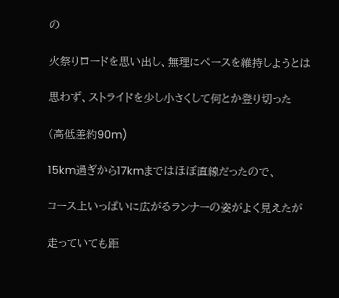の

火祭りロードを思い出し、無理にペースを維持しようとは

思わず、ストライドを少し小さくして何とか登り切った

(高低差約90m)

15km過ぎから17kmまではほぼ直線だったので、

コース上いっぱいに広がるランナーの姿がよく見えたが

走っていても距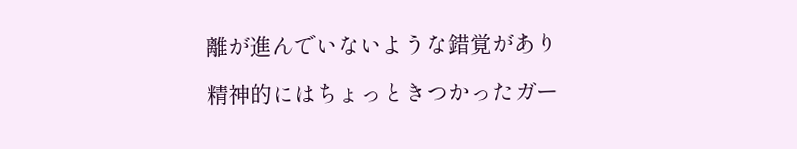離が進んでいないような錯覚があり

精神的にはちょっときつかったガー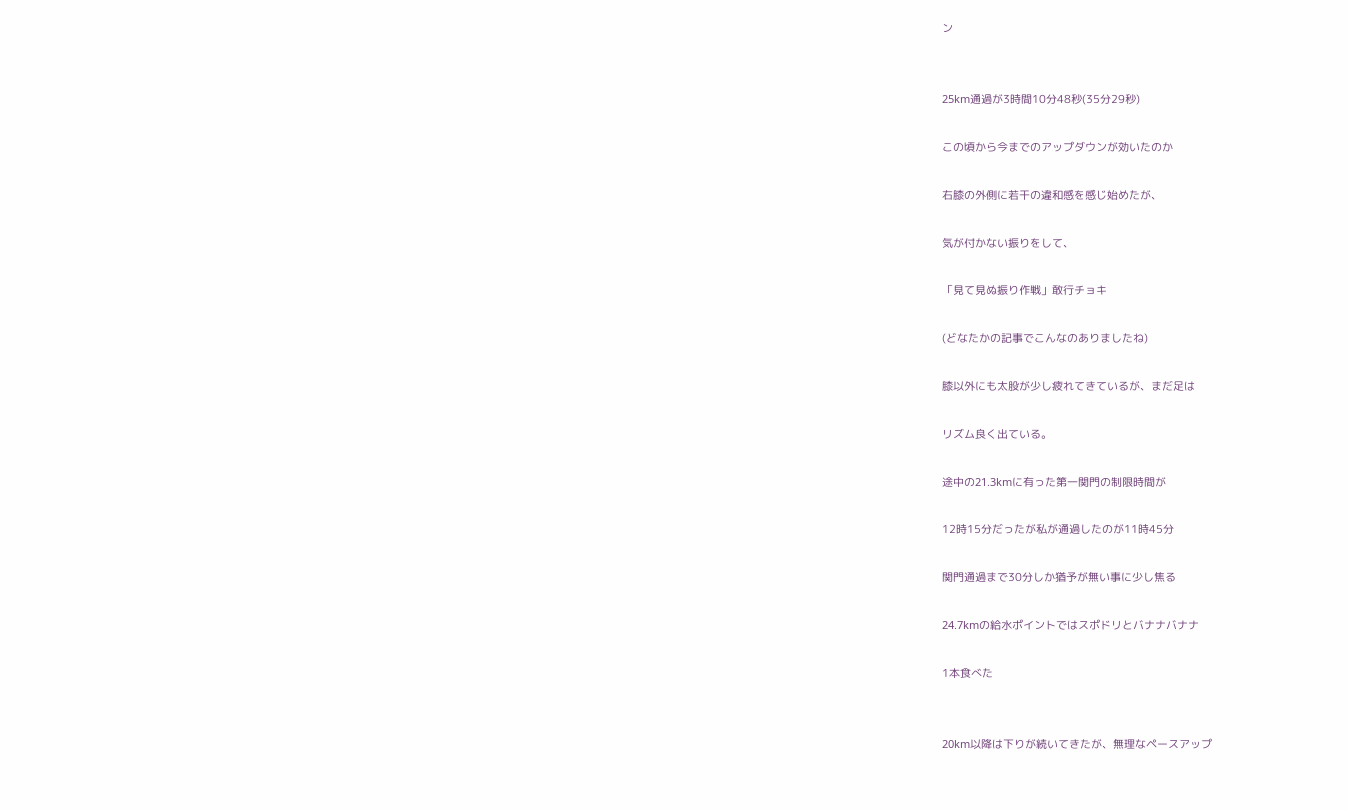ン


25km通過が3時間10分48秒(35分29秒)

この頃から今までのアップダウンが効いたのか

右膝の外側に若干の違和感を感じ始めたが、

気が付かない振りをして、

「見て見ぬ振り作戦」敢行チョキ

(どなたかの記事でこんなのありましたね)

膝以外にも太股が少し疲れてきているが、まだ足は

リズム良く出ている。

途中の21.3kmに有った第一関門の制限時間が

12時15分だったが私が通過したのが11時45分

関門通過まで30分しか猶予が無い事に少し焦る

24.7kmの給水ポイントではスポドリとバナナバナナ

1本食べた


20km以降は下りが続いてきたが、無理なペースアップ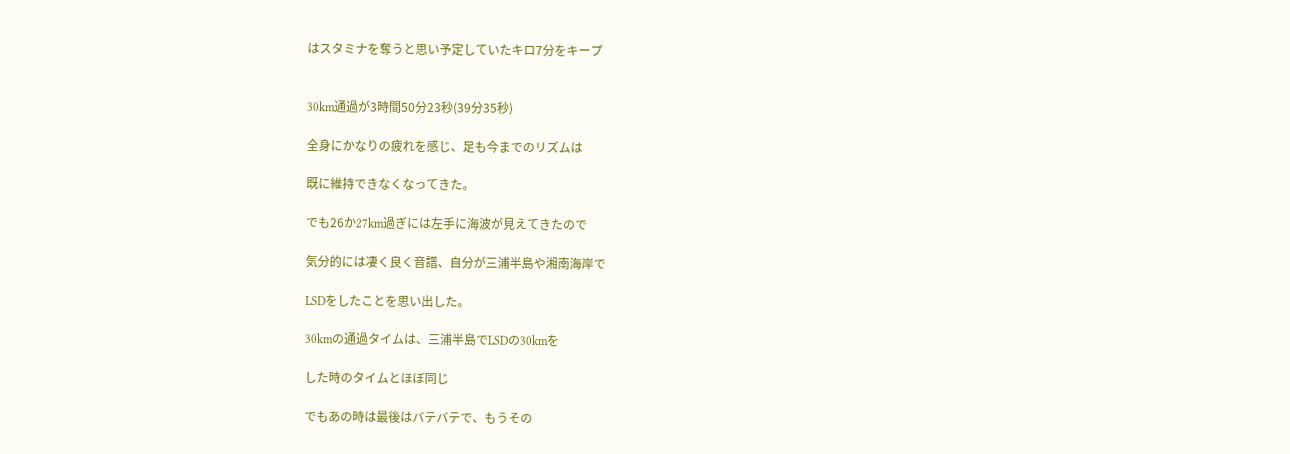はスタミナを奪うと思い予定していたキロ7分をキープ


30km通過が3時間50分23秒(39分35秒)

全身にかなりの疲れを感じ、足も今までのリズムは

既に維持できなくなってきた。

でも26か27km過ぎには左手に海波が見えてきたので

気分的には凄く良く音譜、自分が三浦半島や湘南海岸で

LSDをしたことを思い出した。

30kmの通過タイムは、三浦半島でLSDの30kmを

した時のタイムとほぼ同じ

でもあの時は最後はバテバテで、もうその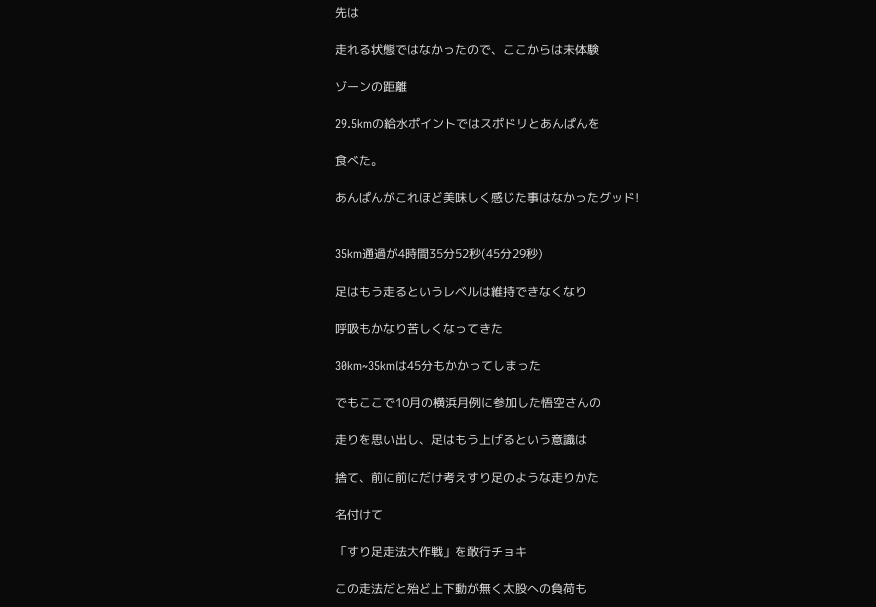先は

走れる状態ではなかったので、ここからは未体験

ゾーンの距離

29.5kmの給水ポイントではスポドリとあんぱんを

食べた。

あんぱんがこれほど美味しく感じた事はなかったグッド!


35km通過が4時間35分52秒(45分29秒)

足はもう走るというレベルは維持できなくなり

呼吸もかなり苦しくなってきた

30km~35kmは45分もかかってしまった

でもここで10月の横浜月例に参加した悟空さんの

走りを思い出し、足はもう上げるという意識は

捨て、前に前にだけ考えすり足のような走りかた

名付けて

「すり足走法大作戦」を敢行チョキ

この走法だと殆ど上下動が無く太股への負荷も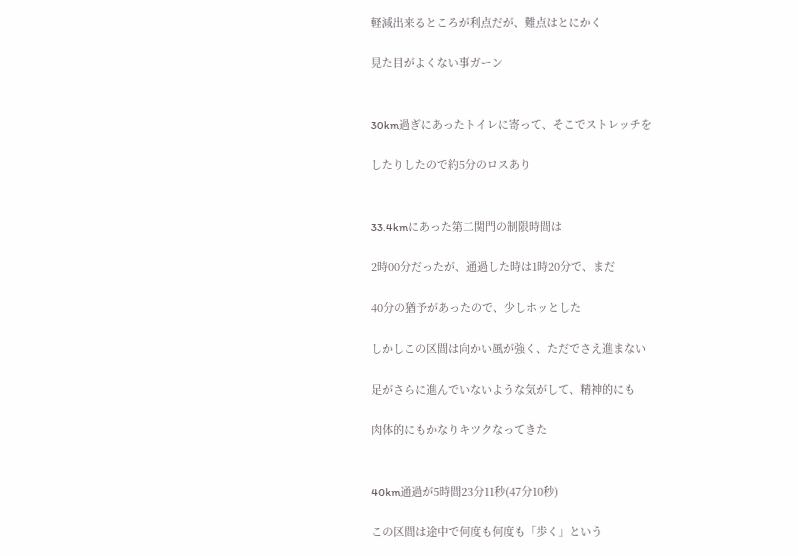軽減出来るところが利点だが、難点はとにかく

見た目がよくない事ガーン


30km過ぎにあったトイレに寄って、そこでストレッチを

したりしたので約5分のロスあり


33.4kmにあった第二関門の制限時間は

2時00分だったが、通過した時は1時20分で、まだ

40分の猶予があったので、少しホッとした

しかしこの区間は向かい風が強く、ただでさえ進まない

足がさらに進んでいないような気がして、精神的にも

肉体的にもかなりキツクなってきた


40km通過が5時間23分11秒(47分10秒)

この区間は途中で何度も何度も「歩く」という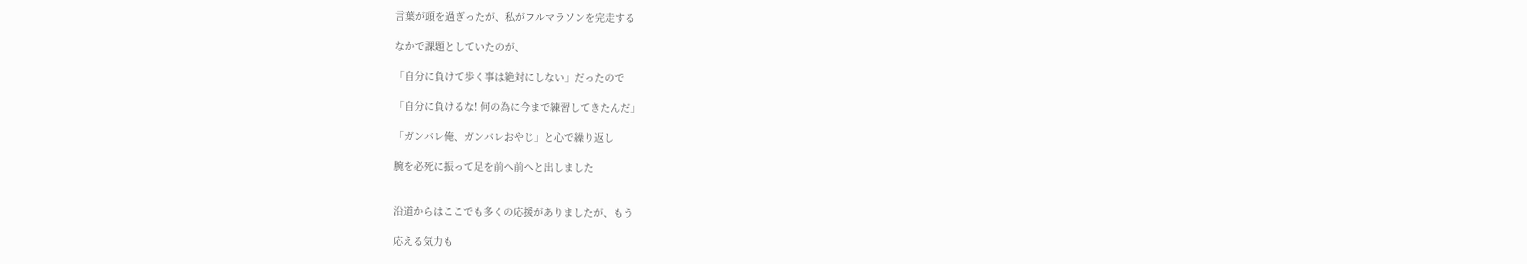言葉が頭を過ぎったが、私がフルマラソンを完走する

なかで課題としていたのが、

「自分に負けて歩く事は絶対にしない」だったので

「自分に負けるな! 何の為に今まで練習してきたんだ」

「ガンバレ俺、ガンバレおやじ」と心で繰り返し

腕を必死に振って足を前へ前へと出しました


沿道からはここでも多くの応援がありましたが、もう

応える気力も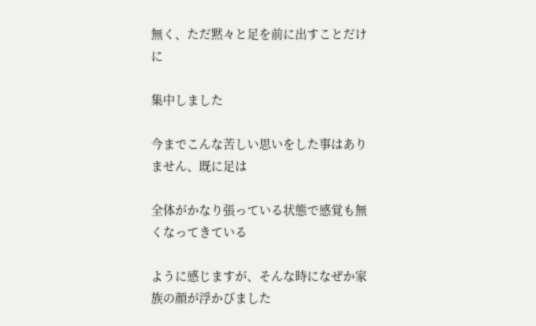無く、ただ黙々と足を前に出すことだけに

集中しました

今までこんな苦しい思いをした事はありません、既に足は

全体がかなり張っている状態で感覚も無くなってきている

ように感じますが、そんな時になぜか家族の顔が浮かびました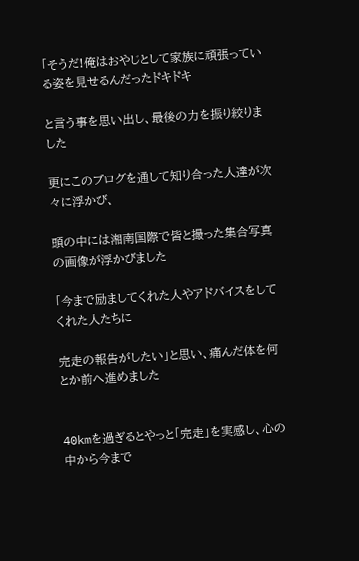「そうだ!俺はおやじとして家族に頑張っている姿を見せるんだったドキドキ

と言う事を思い出し、最後の力を振り絞りました

更にこのブログを通して知り合った人達が次々に浮かび、

頭の中には湘南国際で皆と撮った集合写真の画像が浮かびました

「今まで励ましてくれた人やアドバイスをしてくれた人たちに

完走の報告がしたい」と思い、痛んだ体を何とか前へ進めました


40kmを過ぎるとやっと「完走」を実感し、心の中から今まで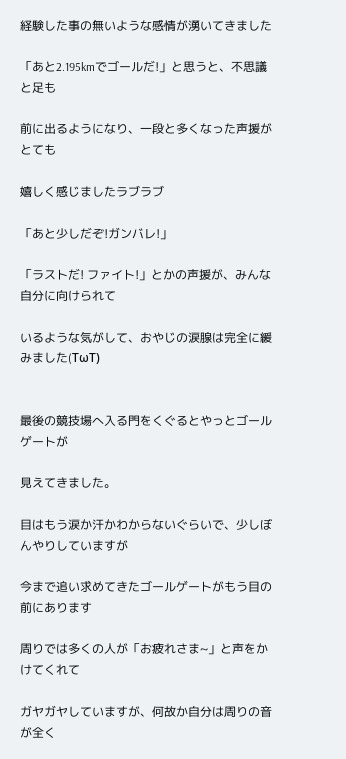経験した事の無いような感情が湧いてきました

「あと2.195kmでゴールだ!」と思うと、不思議と足も

前に出るようになり、一段と多くなった声援がとても

嬉しく感じましたラブラブ

「あと少しだぞ!ガンバレ!」

「ラストだ! ファイト!」とかの声援が、みんな自分に向けられて

いるような気がして、おやじの涙腺は完全に緩みました(TωT)


最後の競技場へ入る門をくぐるとやっとゴールゲートが

見えてきました。

目はもう涙か汗かわからないぐらいで、少しぼんやりしていますが

今まで追い求めてきたゴールゲートがもう目の前にあります

周りでは多くの人が「お疲れさま~」と声をかけてくれて

ガヤガヤしていますが、何故か自分は周りの音が全く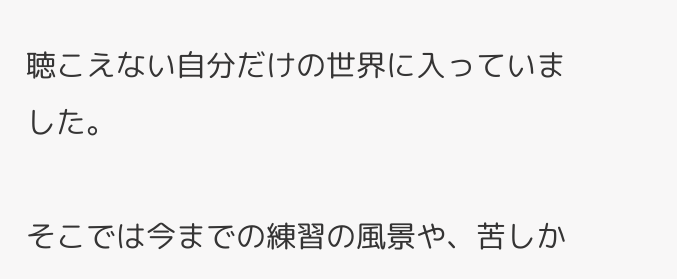聴こえない自分だけの世界に入っていました。

そこでは今までの練習の風景や、苦しか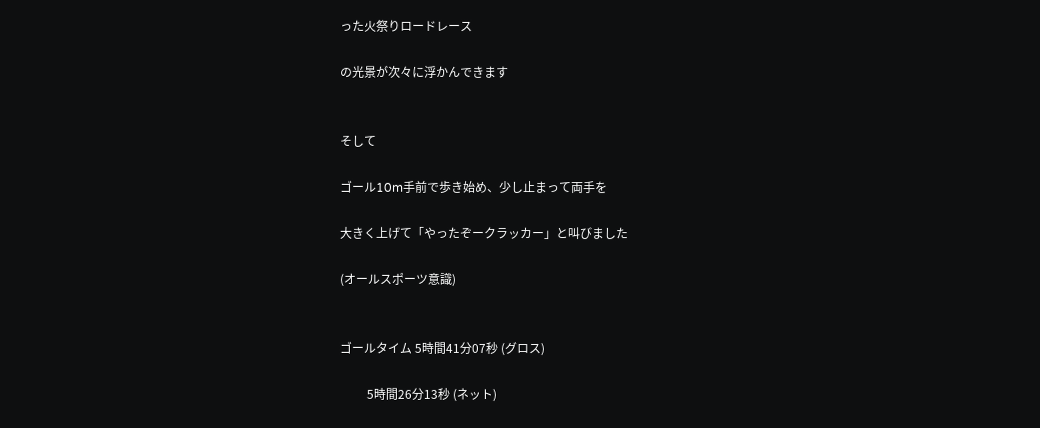った火祭りロードレース

の光景が次々に浮かんできます


そして

ゴール10m手前で歩き始め、少し止まって両手を

大きく上げて「やったぞークラッカー」と叫びました

(オールスポーツ意識)


ゴールタイム 5時間41分07秒 (グロス)

         5時間26分13秒 (ネット)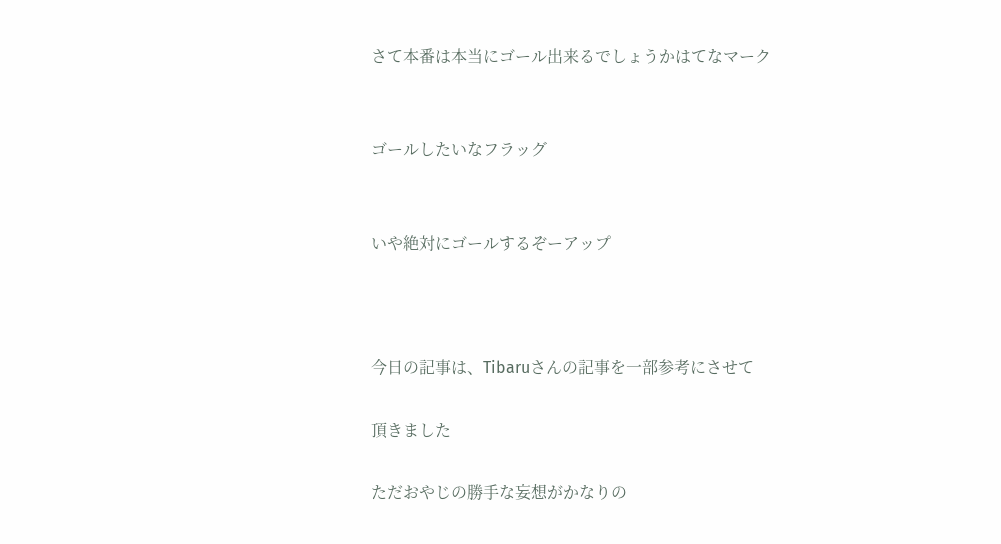さて本番は本当にゴール出来るでしょうかはてなマーク


ゴールしたいなフラッグ


いや絶対にゴールするぞーアップ



今日の記事は、Tibaruさんの記事を一部参考にさせて

頂きました

ただおやじの勝手な妄想がかなりの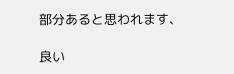部分あると思われます、

良い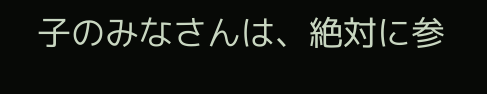子のみなさんは、絶対に参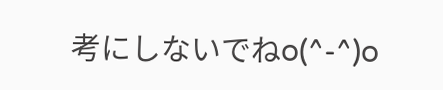考にしないでねo(^-^)o